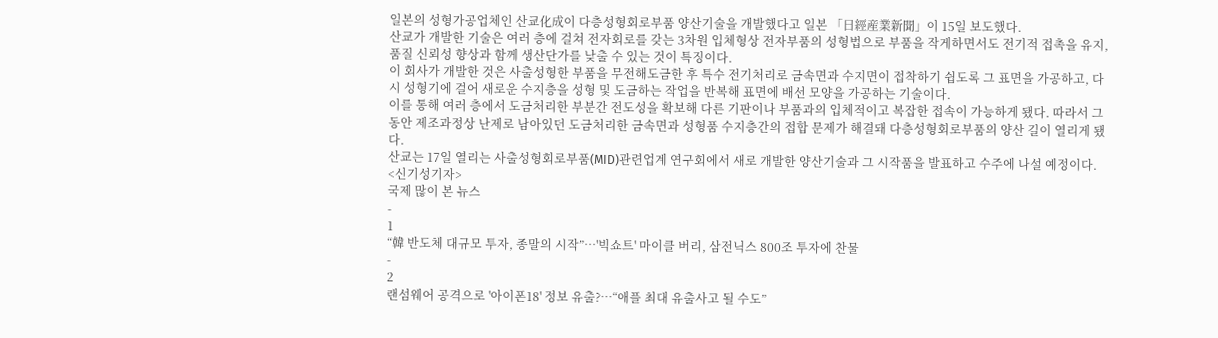일본의 성형가공업체인 산쿄化成이 다층성형회로부품 양산기술을 개발했다고 일본 「日經産業新聞」이 15일 보도했다.
산쿄가 개발한 기술은 여러 층에 걸쳐 전자회로를 갖는 3차원 입체형상 전자부품의 성형법으로 부품을 작게하면서도 전기적 접촉을 유지, 품질 신뢰성 향상과 함께 생산단가를 낮출 수 있는 것이 특징이다.
이 회사가 개발한 것은 사출성형한 부품을 무전해도금한 후 특수 전기처리로 금속면과 수지면이 접착하기 쉽도록 그 표면을 가공하고, 다시 성형기에 걸어 새로운 수지층을 성형 및 도금하는 작업을 반복해 표면에 배선 모양을 가공하는 기술이다.
이를 통해 여러 층에서 도금처리한 부분간 전도성을 확보해 다른 기판이나 부품과의 입체적이고 복잡한 접속이 가능하게 됐다. 따라서 그동안 제조과정상 난제로 남아있던 도금처리한 금속면과 성형품 수지층간의 접합 문제가 해결돼 다층성형회로부품의 양산 길이 열리게 됐다.
산쿄는 17일 열리는 사출성형회로부품(MID)관련업계 연구회에서 새로 개발한 양산기술과 그 시작품을 발표하고 수주에 나설 예정이다.
<신기성기자>
국제 많이 본 뉴스
-
1
“韓 반도체 대규모 투자, 종말의 시작”…'빅쇼트' 마이클 버리, 삼전닉스 800조 투자에 찬물
-
2
랜섬웨어 공격으로 '아이폰18' 정보 유출?…“애플 최대 유출사고 될 수도”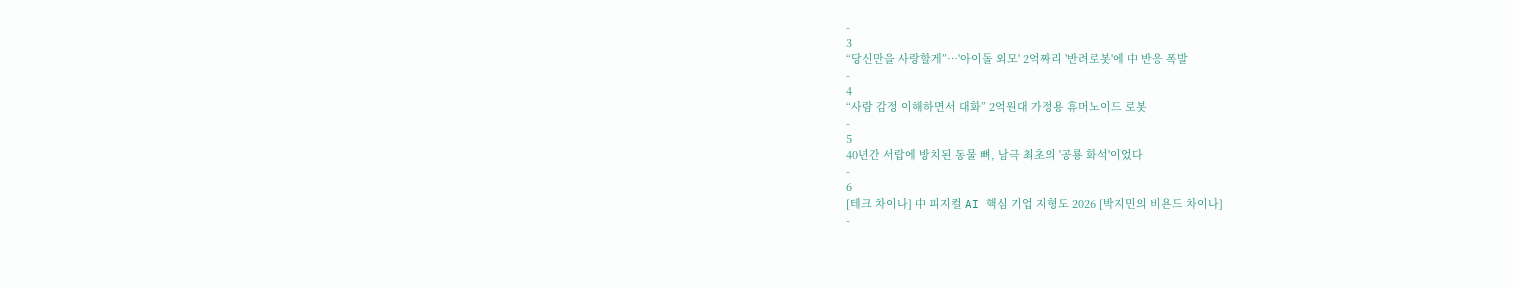-
3
“당신만을 사랑할게”…'아이돌 외모' 2억짜리 '반려로봇'에 中 반응 폭발
-
4
“사람 감정 이해하면서 대화” 2억원대 가정용 휴머노이드 로봇
-
5
40년간 서랍에 방치된 동물 뼈, 남극 최초의 '공룡 화석'이었다
-
6
[테크 차이나] 中 피지컬 AI 핵심 기업 지형도 2026 [박지민의 비욘드 차이나]
-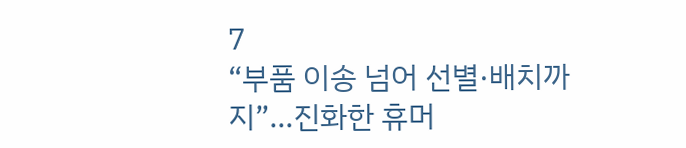7
“부품 이송 넘어 선별·배치까지”…진화한 휴머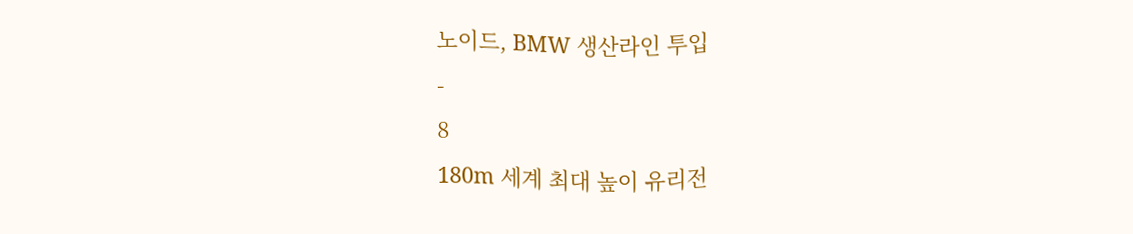노이드, BMW 생산라인 투입
-
8
180m 세계 최대 높이 유리전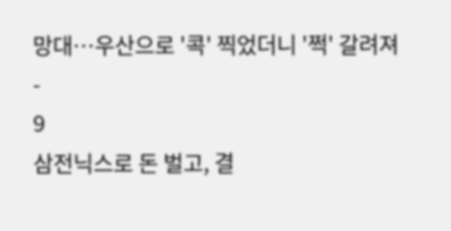망대…우산으로 '콕' 찍었더니 '쩍' 갈려져
-
9
삼전닉스로 돈 벌고, 결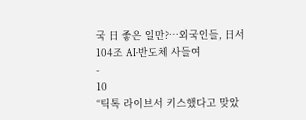국 日 좋은 일만?…외국인들, 日서 104조 AI·반도체 사들여
-
10
“틱톡 라이브서 키스했다고 맞았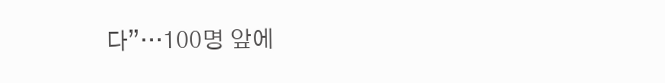다”…100명 앞에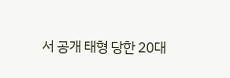서 공개 태형 당한 20대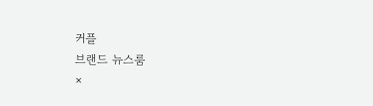커플
브랜드 뉴스룸
×